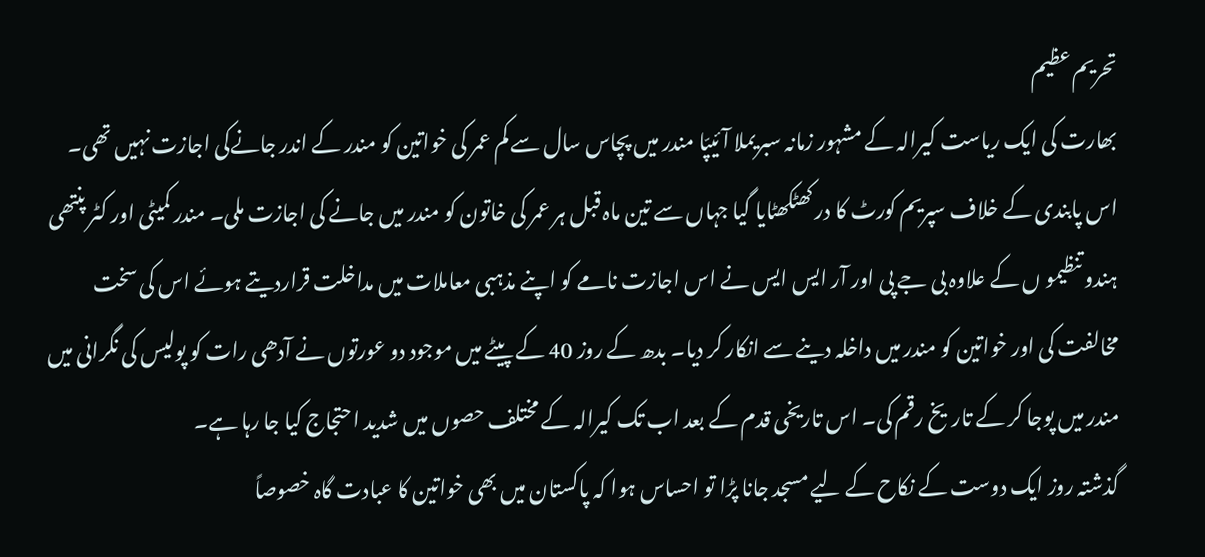تحریم عظیم
بھارت کی ایک ریاست کیرالہ کے مشہور زمانہ سبریملا آئیپّا مندر میں پچاس سال سے کم عمر کی خواتین کو مندر کے اندر جانےکی اجازت نہیں تھی۔ اس پابندی کے خلاف سپریم کورٹ کا در کھٹکھٹایا گیا جہاں سے تین ماہ قبل ہر عمر کی خاتون کو مندر میں جانے کی اجازت ملی۔ مندر کمیٹی اور کٹر پنتھی ہندو تنظیمو ں کے علاوہ بی جے پی اور آر ایس ایس نے اس اجازت نامے کو اپنے مذہبی معاملات میں مداخلت قراردیتے ہوئے اس کی سخت مخالفت کی اور خواتین کو مندر میں داخلہ دینے سے انکار کر دیا۔ بدھ کے روز 40 کے پیٹے میں موجود دو عورتوں نے آدھی رات کو پولیس کی نگرانی میں مندر میں پوجا کر کے تاریخ رقم کی۔ اس تاریخی قدم کے بعد اب تک کیرالہ کے مختلف حصوں میں شدید احتجاج کیا جا رہا ہے۔
گذشتہ روز ایک دوست کے نکاح کے لیے مسجد جانا پڑا تو احساس ہوا کہ پاکستان میں بھی خواتین کا عبادت گاہ خصوصاً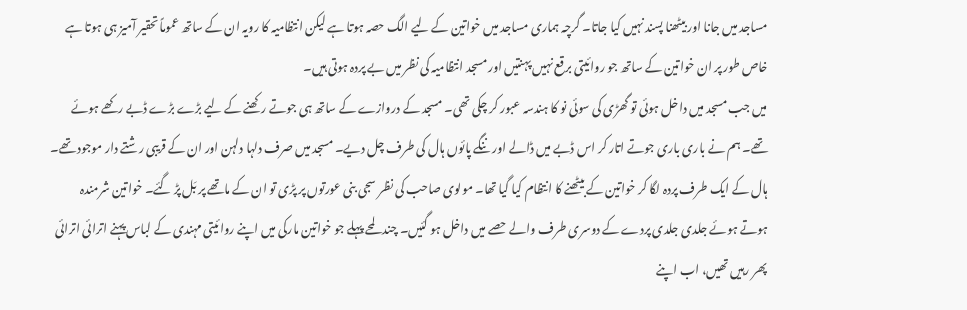مساجد میں جانا اور بیٹھنا پسند نہیں کیا جاتا۔ گرچہ ہماری مساجد میں خواتین کے لیے الگ حصہ ہوتا ہے لیکن انتظامیہ کا رویہ ان کے ساتھ عموماً تحقیر آمیز ہی ہوتا ہے خاص طور پر ان خواتین کے ساتھ جو روائیتی برقع نہیں پہنتیں اور مسجد انتظامیہ کی نظر میں بے پردہ ہوتی ہیں۔
میں جب مسجد میں داخل ہوئی تو گھڑی کی سوئی نو کا ہندسہ عبور کر چکی تھی۔ مسجد کے دروازے کے ساتھ ہی جوتے رکھنے کے لیے بڑے بڑے ڈبے رکھے ہوئے تھے۔ ہم نے باری باری جوتے اتار کر اس ڈبے میں ڈالے اور ننگے پائوں ہال کی طرف چل دیے۔ مسجد میں صرف دلہا دلہن اور ان کے قریبی رشتے دار موجود تھے۔ ہال کے ایک طرف پردہ لگا کر خواتین کے بیٹھنے کا انتظام کیا گیا تھا۔ مولوی صاحب کی نظر سجی بنی عورتوں پر پڑی تو ان کے ماتھے پر بَل پڑ گئے۔ خواتین شرمندہ ہوتے ہوئے جلدی جلدی پردے کے دوسری طرف والے حصے میں داخل ہو گئیں۔ چند لمحے پہلے جو خواتین مارکی میں اپنے روائیتی مہندی کے لباس پہنے اترائی اترائی پھر رہیں تھیں، اب اپنے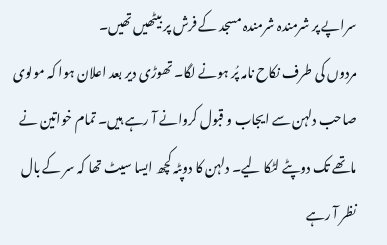سراپے پر شرمندہ شرمندہ مسجد کے فرش پر بیٹھیں تھیں۔
مردوں کی طرف نکاح نامہ پُر ہونے لگا۔ تھوڑی دیر بعد اعلان ہوا کہ مولوی صاحب دلہن سے ایجاب و قبول کروانے آ رہے ہیں۔ تمام خواتین نے ماتھے تک دوپٹے لٹکا لیے۔ دلہن کا دوپٹہ کچھ ایسا سیٹ تھا کہ سر کے بال نظر آ رہے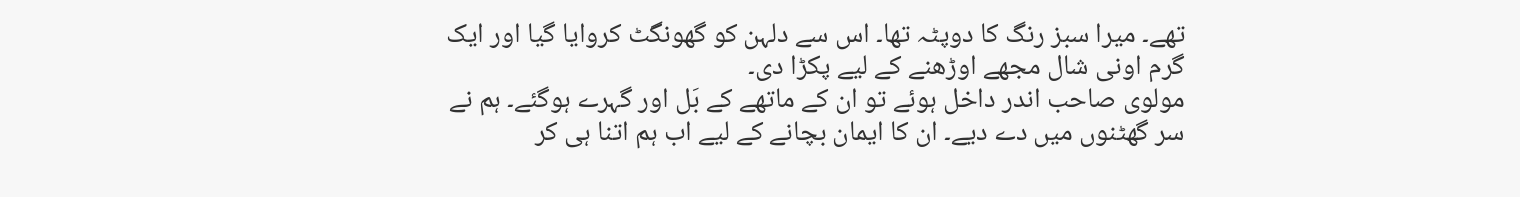تھے۔ میرا سبز رنگ کا دوپٹہ تھا۔ اس سے دلہن کو گھونگٹ کروایا گیا اور ایک گرم اونی شال مجھے اوڑھنے کے لیے پکڑا دی۔
مولوی صاحب اندر داخل ہوئے تو ان کے ماتھے کے بَل اور گہرے ہوگئے۔ ہم نے سر گھٹنوں میں دے دیے۔ ان کا ایمان بچانے کے لیے اب ہم اتنا ہی کر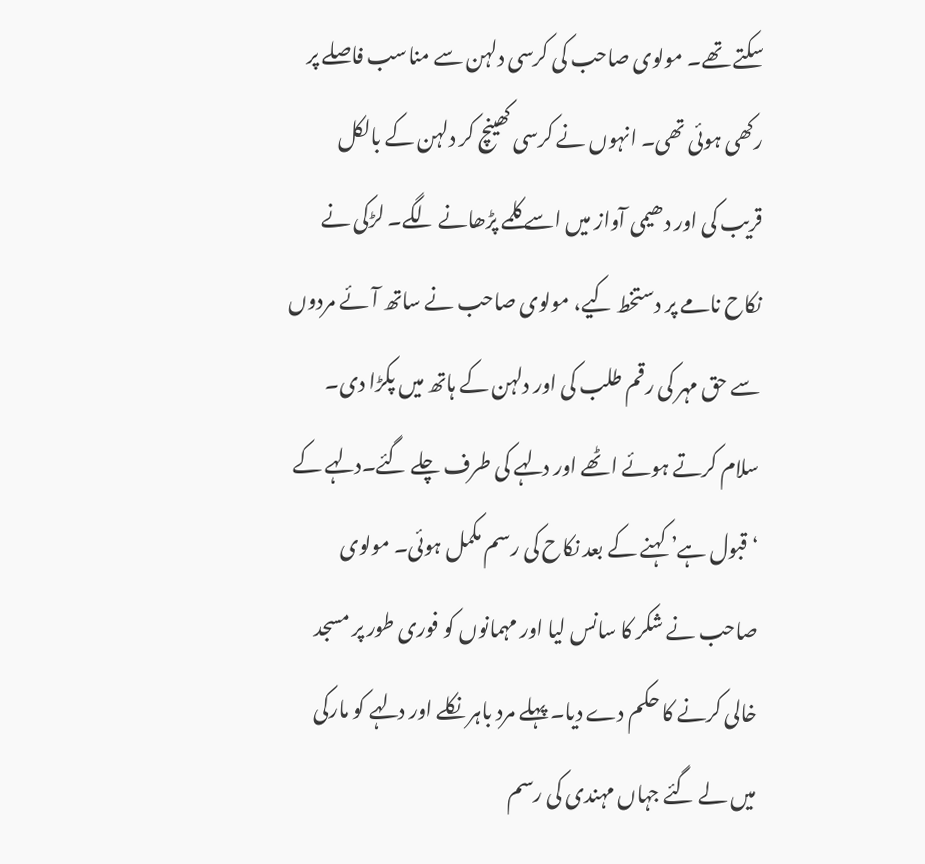سکتے تھے۔ مولوی صاحب کی کرسی دلہن سے مناسب فاصلے پر رکھی ہوئی تھی۔ انہوں نے کرسی کھینچ کر دلہن کے بالکل قریب کی اور دھیمی آواز میں اسے کلمے پڑھانے لگے۔ لڑکی نے نکاح نامے پر دستخط کیے، مولوی صاحب نے ساتھ آئے مردوں سے حق مہر کی رقم طلب کی اور دلہن کے ہاتھ میں پکڑا دی۔ سلام کرتے ہوئے اٹھے اور دلہے کی طرف چلے گئے۔دلہے کے ‘قبول ہے’ کہنے کے بعد نکاح کی رسم مکمل ہوئی۔ مولوی صاحب نے شکر کا سانس لیا اور مہمانوں کو فوری طور پر مسجد خالی کرنے کا حکم دے دیا۔ پہلے مرد باہر نکلے اور دلہے کو مارکی میں لے گئے جہاں مہندی کی رسم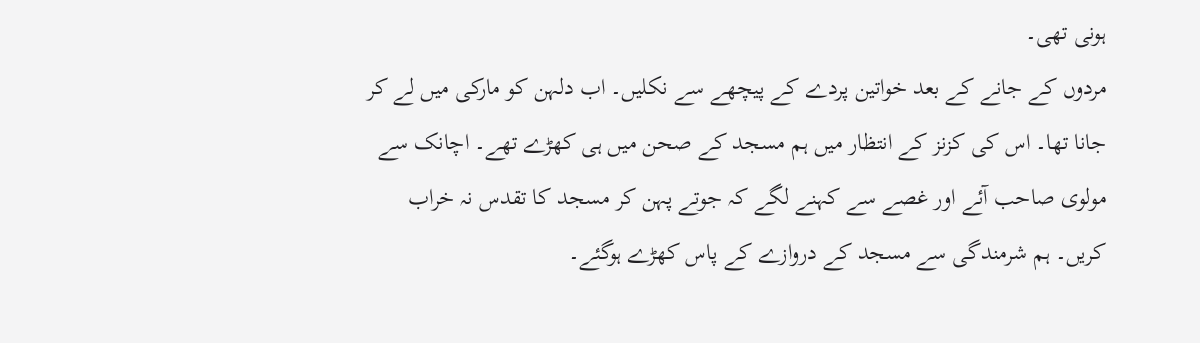ہونی تھی۔
مردوں کے جانے کے بعد خواتین پردے کے پیچھے سے نکلیں۔ اب دلہن کو مارکی میں لے کر جانا تھا۔ اس کی کزنز کے انتظار میں ہم مسجد کے صحن میں ہی کھڑے تھے۔ اچانک سے مولوی صاحب آئے اور غصے سے کہنے لگے کہ جوتے پہن کر مسجد کا تقدس نہ خراب کریں۔ ہم شرمندگی سے مسجد کے دروازے کے پاس کھڑے ہوگئے۔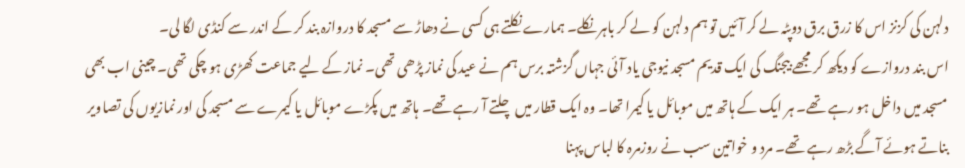دلہن کی کزنز اس کا زرق برق دوپٹہ لے کر آئیں تو ہم دلہن کو لے کر باہر نکلے۔ ہمارے نکلتے ہی کسی نے دھاڑ سے مسجد کا دروازہ بند کر کے اندر سے کنڈی لگا لی۔
اس بند دروازے کو دیکھ کر مجھے بیجنگ کی ایک قدیم مسجد نیوجی یاد آئی جہاں گزشتہ برس ہم نے عید کی نماز پڑھی تھی۔ نماز کے لیے جماعت کھڑی ہو چکی تھی۔ چینی اب بھی مسجد میں داخل ہو رہے تھے۔ ہر ایک کے ہاتھ میں موبائل یا کیمرا تھا۔ وہ ایک قطار میں چلتے آ رہے تھے۔ ہاتھ میں پکڑے موبائل یا کیمرے سے مسجد کی اور نمازیوں کی تصاویر بناتے ہوئے آگے بڑھ رہے تھے۔ مرد و خواتین سب نے روزمرہ کا لباس پہنا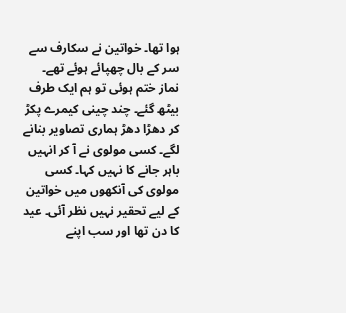ہوا تھا۔ خواتین نے سکارف سے سر کے بال چھپائے ہوئے تھے۔
نماز ختم ہوئی تو ہم ایک طرف بیٹھ گئے۔ چند چینی کیمرے پکڑ کر دھڑا دھڑ ہماری تصاویر بنانے لگے۔ کسی مولوی نے آ کر انہیں باہر جانے کا نہیں کہا۔ کسی مولوی کی آنکھوں میں خواتین کے لیے تحقیر نہیں نظر آئی۔ عید کا دن تھا اور سب اپنے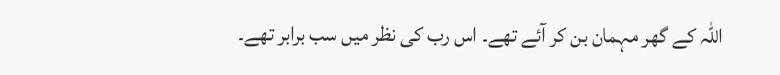اللہ کے گھر مہمان بن کر آئے تھے۔ اس رب کی نظر میں سب برابر تھے۔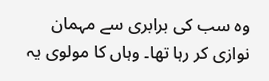وہ سب کی برابری سے مہمان نوازی کر رہا تھا۔ وہاں کا مولوی یہ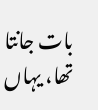بات جانتا تھا، یہاں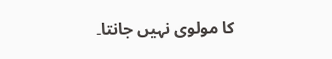کا مولوی نہیں جانتا۔